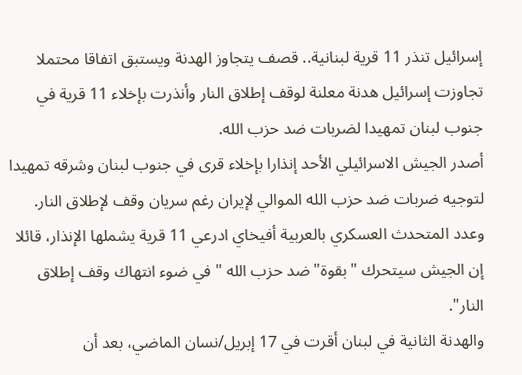إسرائيل تنذر 11 قرية لبنانية.. قصف يتجاوز الهدنة ويستبق اتفاقا محتملا
تجاوزت إسرائيل هدنة معلنة لوقف إطلاق النار وأنذرت بإخلاء 11 قرية في جنوب لبنان تمهيدا لضربات ضد حزب الله.
أصدر الجيش الاسرائيلي الأحد إنذارا بإخلاء قرى في جنوب لبنان وشرقه تمهيدا لتوجيه ضربات ضد حزب الله الموالي لإيران رغم سريان وقف لإطلاق النار.
وعدد المتحدث العسكري بالعربية أفيخاي ادرعي 11 قرية يشملها الإنذار، قائلا إن الجيش سيتحرك "بقوة" ضد حزب الله "في ضوء انتهاك وقف إطلاق النار".
والهدنة الثانية في لبنان أقرت في 17 إبريل/نسان الماضي، بعد أن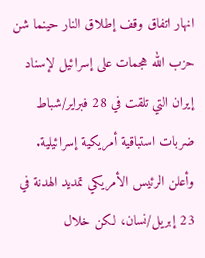انهار اتفاق وقف إطلاق النار حينما شن حزب الله هجمات على إسرائيل لإسناد إيران التي تلقت في 28 فبراير/شباط ضربات استباقية أمريكية إسرائيلية.
وأعلن الرئيس الأمريكي تمديد الهدنة في 23 إبريل/نسان، لكن خلال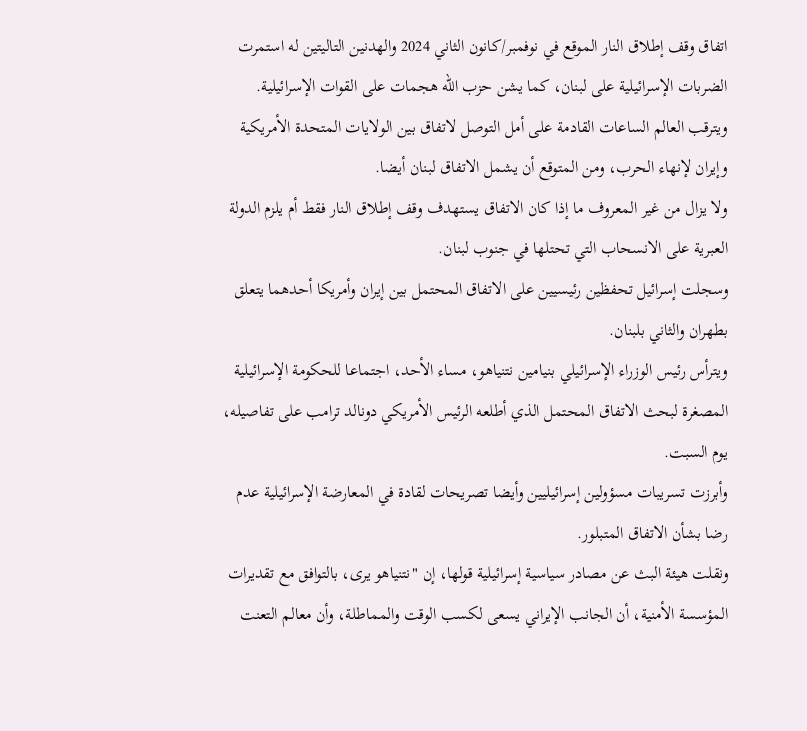اتفاق وقف إطلاق النار الموقع في نوفمبر/كانون الثاني 2024 والهدنين التاليتين له استمرت الضربات الإسرائيلية على لبنان، كما يشن حزب الله هجمات على القوات الإسرائيلية.
ويترقب العالم الساعات القادمة على أمل التوصل لاتفاق بين الولايات المتحدة الأمريكية وإيران لإنهاء الحرب، ومن المتوقع أن يشمل الاتفاق لبنان أيضا.
ولا يزال من غير المعروف ما إذا كان الاتفاق يستهدف وقف إطلاق النار فقط أم يلزم الدولة العبرية على الانسحاب التي تحتلها في جنوب لبنان.
وسجلت إسرائيل تحفظين رئيسيين على الاتفاق المحتمل بين إيران وأمريكا أحدهما يتعلق بطهران والثاني بلبنان.
ويترأس رئيس الوزراء الإسرائيلي بنيامين نتنياهو، مساء الأحد، اجتماعا للحكومة الإسرائيلية المصغرة لبحث الاتفاق المحتمل الذي أطلعه الرئيس الأمريكي دونالد ترامب على تفاصيله، يوم السبت.
وأبرزت تسريبات مسؤولين إسرائيليين وأيضا تصريحات لقادة في المعارضة الإسرائيلية عدم رضا بشأن الاتفاق المتبلور.
ونقلت هيئة البث عن مصادر سياسية إسرائيلية قولها، إن "نتنياهو يرى، بالتوافق مع تقديرات المؤسسة الأمنية، أن الجانب الإيراني يسعى لكسب الوقت والمماطلة، وأن معالم التعنت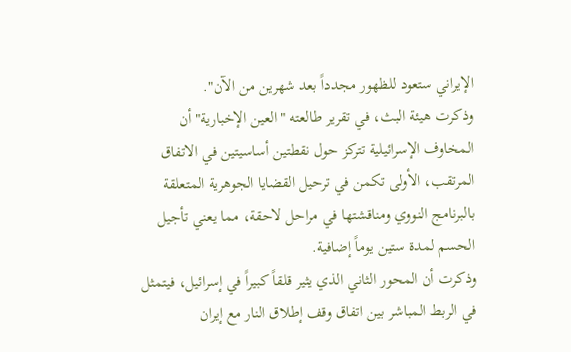الإيراني ستعود للظهور مجدداً بعد شهرين من الآن".
وذكرت هيئة البث، في تقرير طالعته "العين الإخبارية" أن المخاوف الإسرائيلية تتركز حول نقطتين أساسيتين في الاتفاق المرتقب، الأولى تكمن في ترحيل القضايا الجوهرية المتعلقة بالبرنامج النووي ومناقشتها في مراحل لاحقة، مما يعني تأجيل الحسم لمدة ستين يوماً إضافية.
وذكرت أن المحور الثاني الذي يثير قلقاً كبيراً في إسرائيل، فيتمثل في الربط المباشر بين اتفاق وقف إطلاق النار مع إيران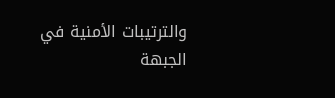والترتيبات الأمنية في الجبهة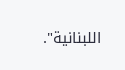اللبنانية".